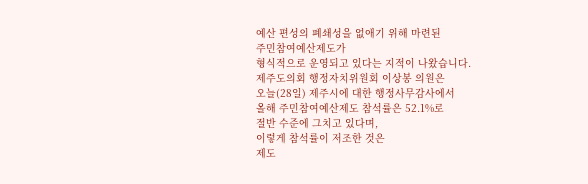예산 편성의 폐쇄성을 없애기 위해 마련된
주민참여예산제도가
형식적으로 운영되고 있다는 지적이 나왔습니다.
제주도의회 행정자치위원회 이상봉 의원은
오늘(28일) 제주시에 대한 행정사무감사에서
올해 주민참여예산제도 참석률은 52.1%로
절반 수준에 그치고 있다며,
이렇게 참석률이 저조한 것은
제도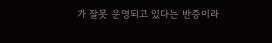가 잘못 운영되고 있다는 반증이라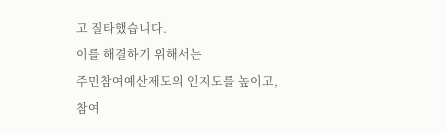고 질타했습니다.
이를 해결하기 위해서는
주민참여예산제도의 인지도를 높이고,
참여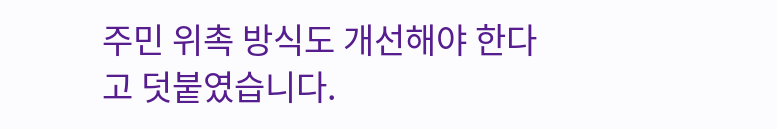주민 위촉 방식도 개선해야 한다고 덧붙였습니다.